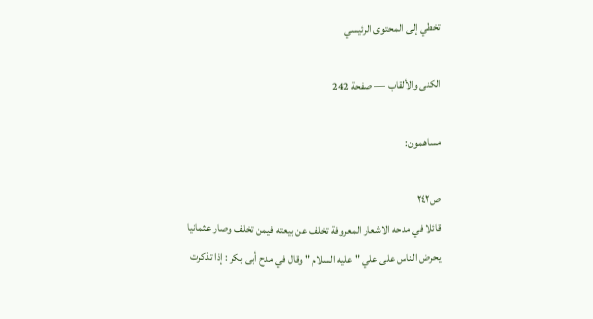تخطي إلى المحتوى الرئيسي

الكنى والألقاب — صفحة 242

مساهمون:

ص٢٤٢
قائلا في مدحه الاشعار المعروفة تخلف عن بيعته فيمن تخلف وصار عثمانيا يحرض الناس على علي " عليه السلام " وقال في مدح أبى بكر : إذا تذكرت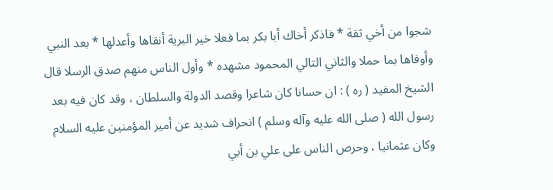شجوا من أخي ثقة * فاذكر أخاك أبا بكر بما فعلا خير البرية أنقاها وأعدلها * بعد النبي وأوفاها بما حملا والثاني التالي المحمود مشهده * وأول الناس منهم صدق الرسلا قال الشيخ المفيد ( ره ) : ان حسانا كان شاعرا وقصد الدولة والسلطان ، وقد كان فيه بعد رسول الله ( صلى الله عليه وآله وسلم ) انحراف شديد عن أمير المؤمنين عليه السلام وكان عثمانيا ، وحرص الناس على علي بن أبي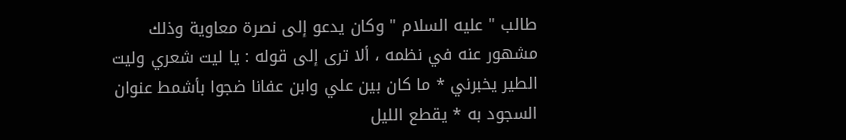طالب " عليه السلام " وكان يدعو إلى نصرة معاوية وذلك مشهور عنه في نظمه ، ألا ترى إلى قوله : يا ليت شعري وليت الطير يخبرني * ما كان بين علي وابن عفانا ضجوا بأشمط عنوان السجود به * يقطع الليل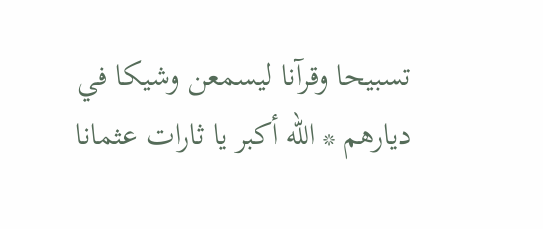تسبيحا وقرآنا ليسمعن وشيكا في ديارهم * الله أكبر يا ثارات عثمانا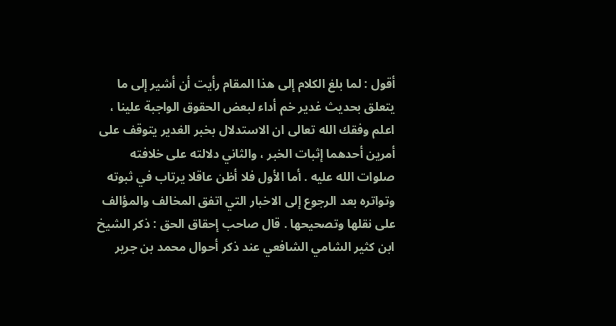أقول : لما بلغ الكلام إلى هذا المقام رأيت أن أشير إلى ما يتعلق بحديث غدير خم أداء لبعض الحقوق الواجبة علينا ، اعلم وفقك الله تعالى ان الاستدلال بخبر الغدير يتوقف على أمرين أحدهما إثبات الخبر ، والثاني دلالته على خلافته صلوات الله عليه . أما الأول فلا أظن عاقلا يرتاب في ثبوته وتواتره بعد الرجوع إلى الاخبار التي اتفق المخالف والمؤالف على نقلها وتصحيحها . قال صاحب إحقاق الحق : ذكر الشيخ ابن كثير الشامي الشافعي عند ذكر أحوال محمد بن جرير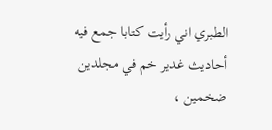الطبري اني رأيت كتابا جمع فيه أحاديث غدير خم في مجلدين ضخمين ،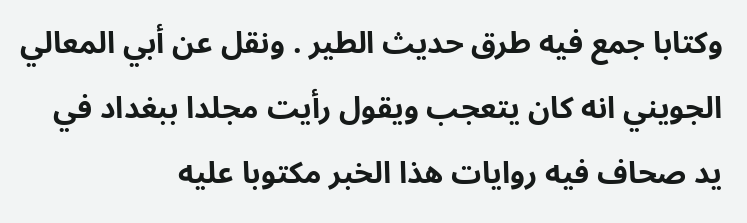وكتابا جمع فيه طرق حديث الطير . ونقل عن أبي المعالي الجويني انه كان يتعجب ويقول رأيت مجلدا ببغداد في يد صحاف فيه روايات هذا الخبر مكتوبا عليه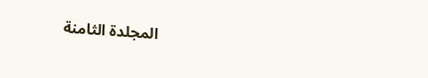المجلدة الثامنة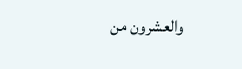والعشرون من